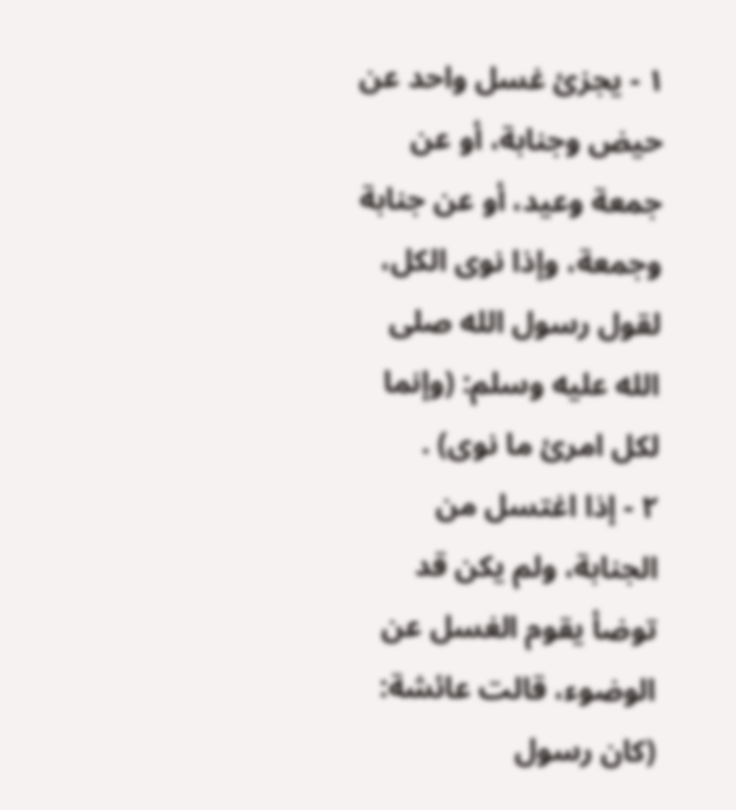١ - يجزئ غسل واحد عن حيض وجنابة، أو عن جمعة وعيد، أو عن جنابة وجمعة، وإذا نوى الكل، لقول رسول الله صلى الله عليه وسلم: (وإنما لكل امرئ ما نوى) .
٢ - إذا اغتسل من الجنابة، ولم يكن قد توضأ يقوم الغسل عن الوضوء، قالت عائشة: (كان رسول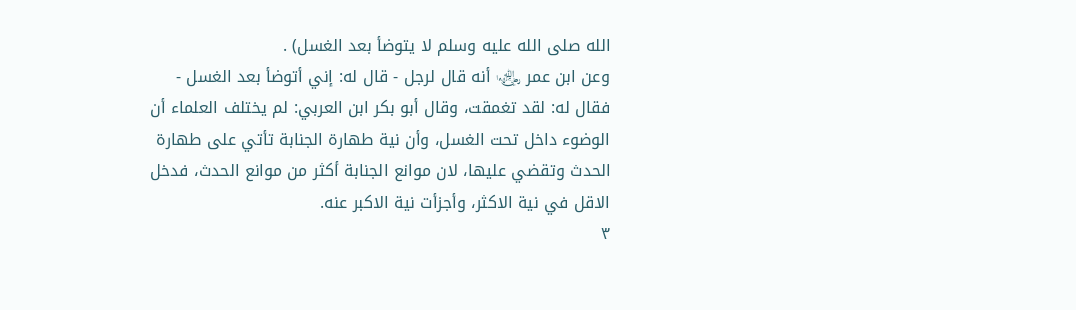الله صلى الله عليه وسلم لا يتوضأ بعد الغسل) .
وعن ابن عمر ﵄ أنه قال لرجل - قال له: إني أتوضأ بعد الغسل - فقال له: لقد تغمقت، وقال أبو بكر ابن العربي: لم يختلف العلماء أن الوضوء داخل تحت الغسل، وأن نية طهارة الجنابة تأتي على طهارة الحدث وتقضي عليها، لان موانع الجنابة أكثر من موانع الحدث، فدخل الاقل في نية الاكثر، وأجزأت نية الاكبر عنه.
٣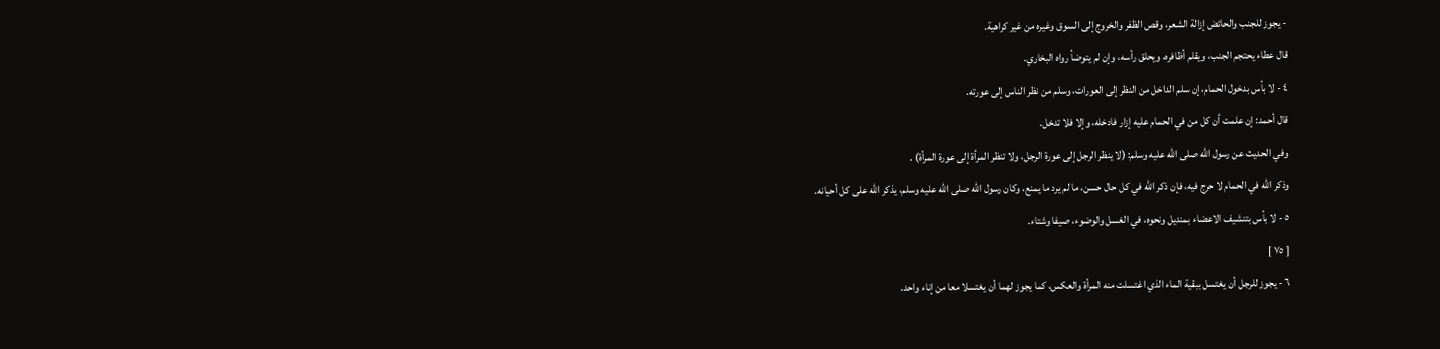- يجوز للجنب والحائض إزالة الشعر، وقص الظفر والخروج إلى السوق وغيره من غير كراهية.
قال عطاء يحتجم الجنب، ويقلم أظافره، ويحلق رأسه، وإن لم يتوضأ رواه البخاري.
٤ - لا بأس بدخول الحمام، إن سلم الداخل من النظر إلى العورات، وسلم من نظر الناس إلى عورته.
قال أحمد: إن علمت أن كل من في الحمام عليه إزار فادخله، وإلا فلا تدخل.
وفي الحديث عن رسول الله صلى الله عليه وسلم: (لا ينظر الرجل إلى عورة الرجل، ولا تنظر المرأة إلى عورة المرأة) .
وذكر الله في الحمام لا حرج فيه، فإن ذكر الله في كل حال حسن، ما لم يرد ما يمنع، وكان رسول الله صلى الله عليه وسلم، يذكر الله على كل أحيانه.
٥ - لا بأس بتنشيف الاعضاء بمنديل ونحوه، في الغسل والوضوء، صيفا وشتاء.
[ ٧٥ ]
٦ - يجوز للرجل أن يغتسل ببقية الماء الذي اغتسلت منه المرأة والعكس، كما يجوز لهما أن يغتسلا معا من إناء واحد.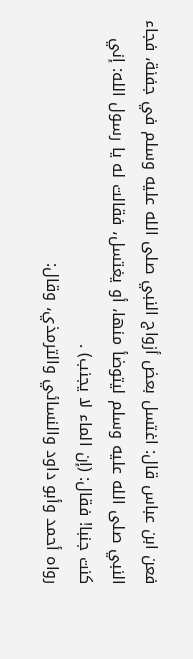فعن ابن عباس قال: اغتسل بعض أزواج النبي صلى الله عليه وسلم في جفنة، فجاء النبي صلى الله عليه وسلم ليتوضأ منها، أو يغتسل، فقالت له يا رسول الله: إني كنت جنبا! فقال: (إن الماء لا يجنب) .
رواه أحمد وأبو داود والنسائي والترمذي، وقال: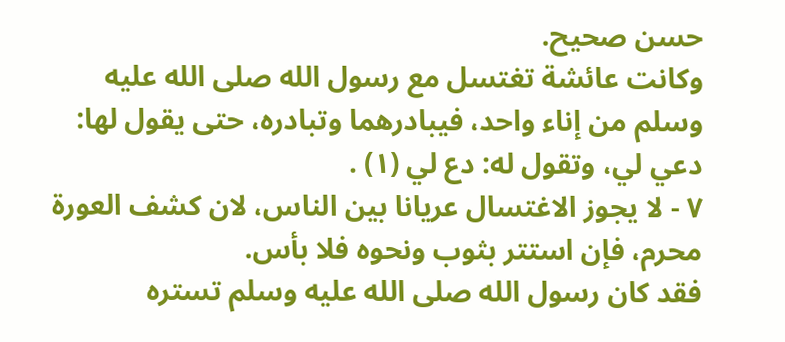حسن صحيح.
وكانت عائشة تغتسل مع رسول الله صلى الله عليه وسلم من إناء واحد، فيبادرهما وتبادره، حتى يقول لها: دعي لي، وتقول له: دع لي (١) .
٧ - لا يجوز الاغتسال عريانا بين الناس، لان كشف العورة محرم، فإن استتر بثوب ونحوه فلا بأس.
فقد كان رسول الله صلى الله عليه وسلم تستره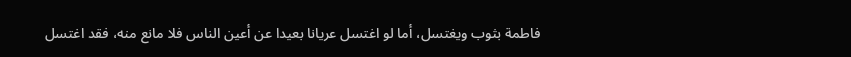فاطمة بثوب ويغتسل، أما لو اغتسل عريانا بعيدا عن أعين الناس فلا مانع منه، فقد اغتسل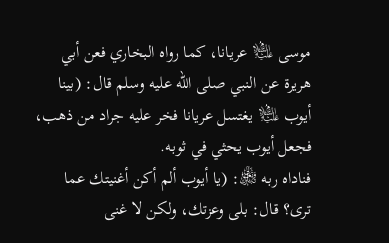موسى ﵇ عريانا، كما رواه البخاري فعن أبي هريرة عن النبي صلى الله عليه وسلم قال: (بينا أيوب ﵇ يغتسل عريانا فخر عليه جراد من ذهب، فجعل أيوب يحثي في ثوبه.
فناداه ربه ﵎: (يا أيوب ألم أكن أغنيتك عما ترى؟ قال: بلى وعزتك، ولكن لا غنى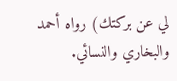لي عن بركتك) رواه أحمد والبخاري والنسائي.